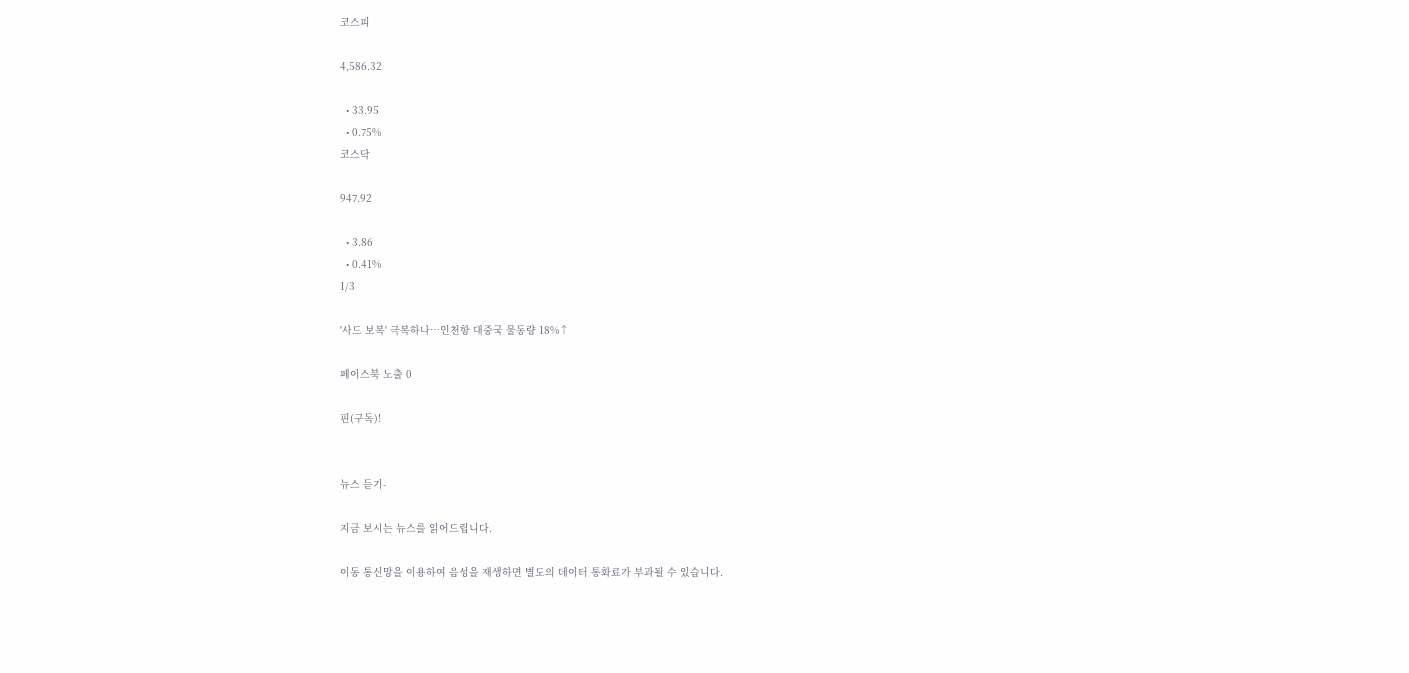코스피

4,586.32

  • 33.95
  • 0.75%
코스닥

947.92

  • 3.86
  • 0.41%
1/3

'사드 보복' 극복하나…인천항 대중국 물동량 18%↑

페이스북 노출 0

핀(구독)!


뉴스 듣기-

지금 보시는 뉴스를 읽어드립니다.

이동 통신망을 이용하여 음성을 재생하면 별도의 데이터 통화료가 부과될 수 있습니다.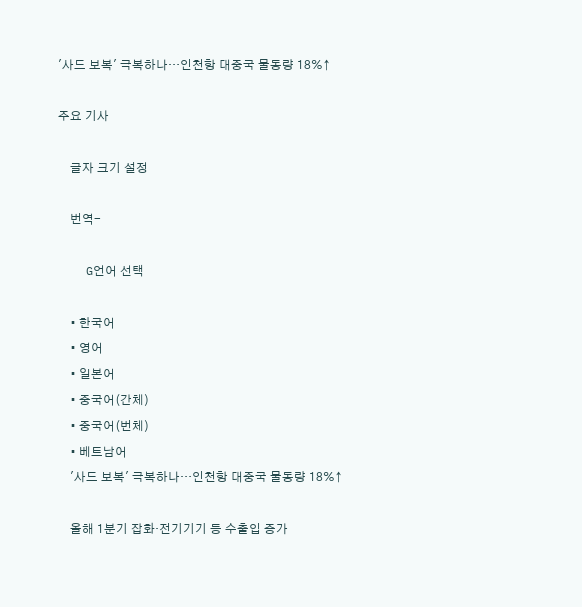'사드 보복' 극복하나…인천항 대중국 물동량 18%↑

주요 기사

    글자 크기 설정

    번역-

    G언어 선택

    • 한국어
    • 영어
    • 일본어
    • 중국어(간체)
    • 중국어(번체)
    • 베트남어
    '사드 보복' 극복하나…인천항 대중국 물동량 18%↑

    올해 1분기 잡화·전기기기 등 수출입 증가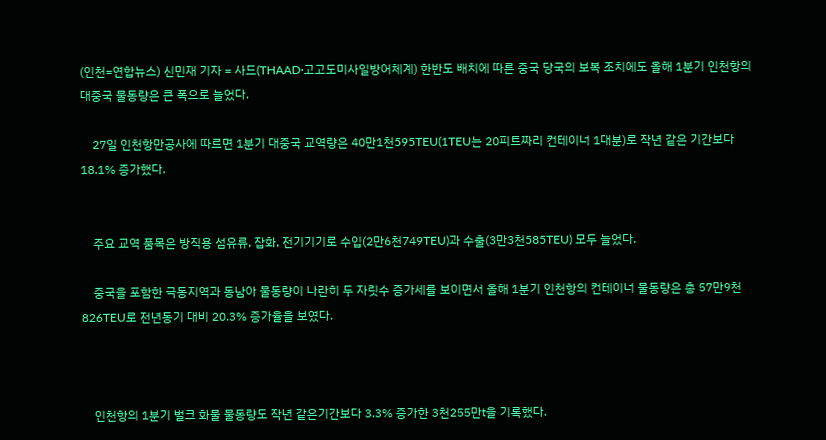(인천=연합뉴스) 신민재 기자 = 사드(THAAD·고고도미사일방어체계) 한반도 배치에 따른 중국 당국의 보복 조치에도 올해 1분기 인천항의 대중국 물동량은 큰 폭으로 늘었다.

    27일 인천항만공사에 따르면 1분기 대중국 교역량은 40만1천595TEU(1TEU는 20피트짜리 컨테이너 1대분)로 작년 같은 기간보다 18.1% 증가했다.


    주요 교역 품목은 방직용 섬유류, 잡화, 전기기기로 수입(2만6천749TEU)과 수출(3만3천585TEU) 모두 늘었다.

    중국을 포함한 극동지역과 동남아 물동량이 나란히 두 자릿수 증가세를 보이면서 올해 1분기 인천항의 컨테이너 물동량은 총 57만9천826TEU로 전년동기 대비 20.3% 증가율을 보였다.



    인천항의 1분기 벌크 화물 물동량도 작년 같은기간보다 3.3% 증가한 3천255만t을 기록했다.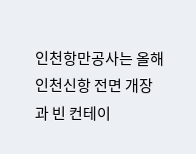인천항만공사는 올해 인천신항 전면 개장과 빈 컨테이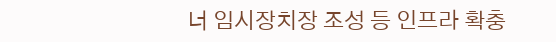너 임시장치장 조성 등 인프라 확충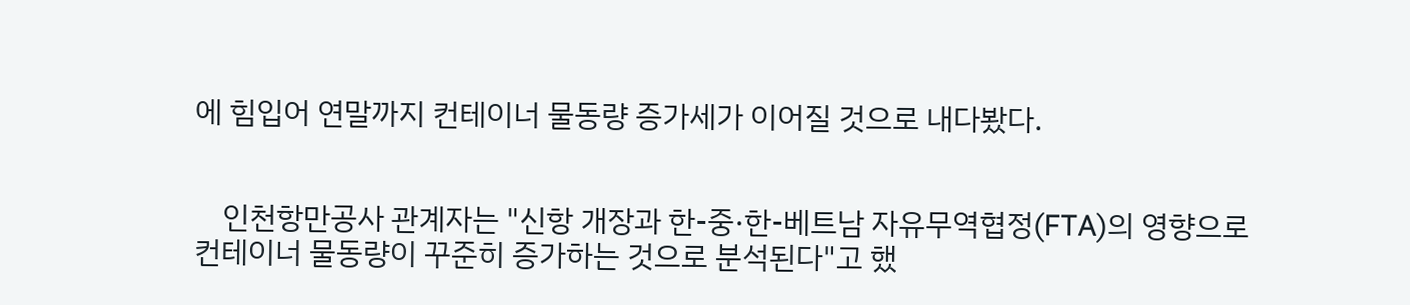에 힘입어 연말까지 컨테이너 물동량 증가세가 이어질 것으로 내다봤다.


    인천항만공사 관계자는 "신항 개장과 한-중·한-베트남 자유무역협정(FTA)의 영향으로 컨테이너 물동량이 꾸준히 증가하는 것으로 분석된다"고 했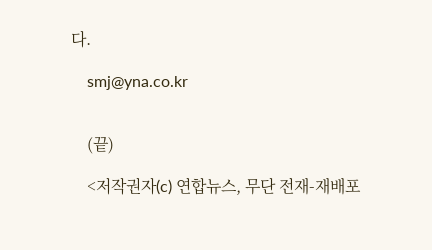다.

    smj@yna.co.kr


    (끝)

    <저작권자(c) 연합뉴스, 무단 전재-재배포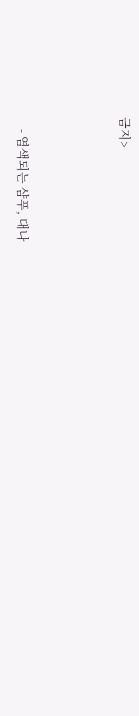금지>



    - 염색되는 샴푸, 대나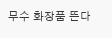무수 화장품 뜬다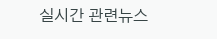실시간 관련뉴스